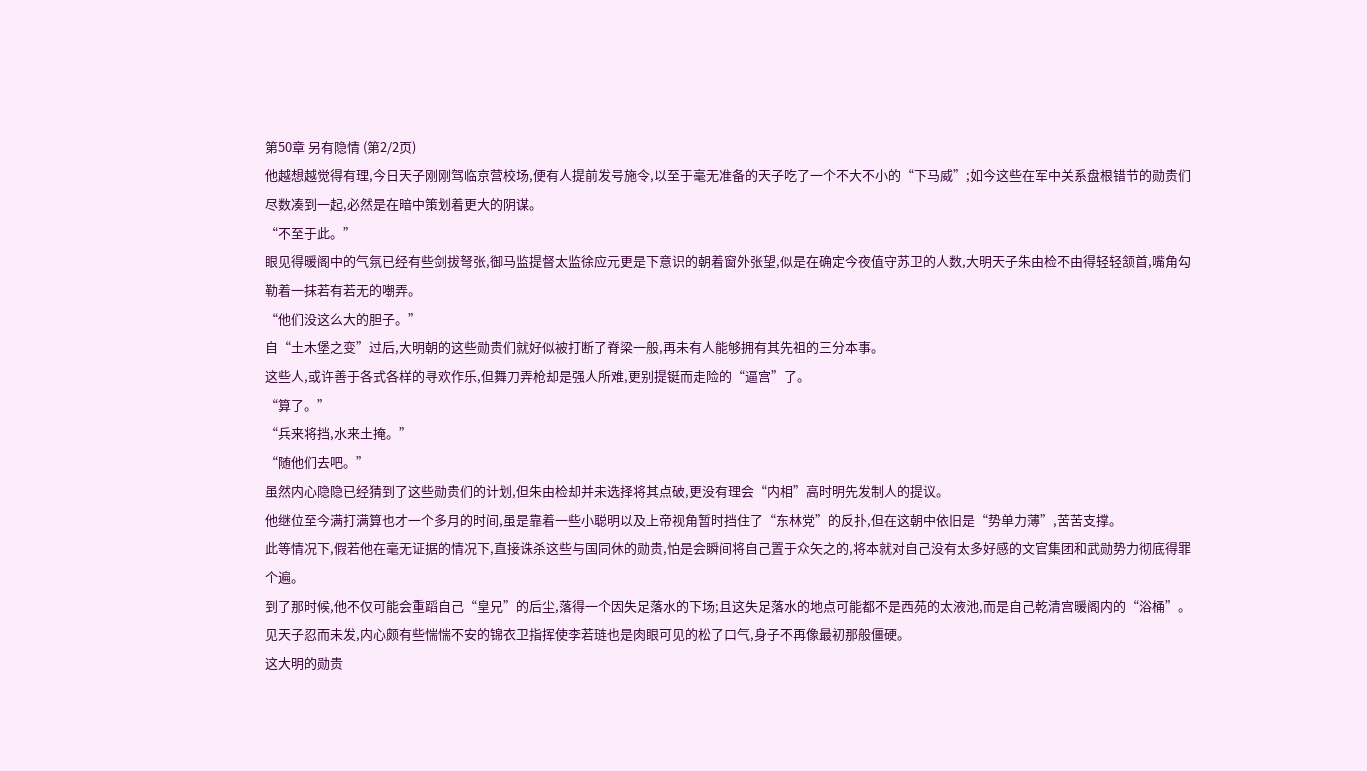第50章 另有隐情 (第2/2页)
他越想越觉得有理,今日天子刚刚驾临京营校场,便有人提前发号施令,以至于毫无准备的天子吃了一个不大不小的“下马威”;如今这些在军中关系盘根错节的勋贵们尽数凑到一起,必然是在暗中策划着更大的阴谋。
“不至于此。”
眼见得暖阁中的气氛已经有些剑拔弩张,御马监提督太监徐应元更是下意识的朝着窗外张望,似是在确定今夜值守苏卫的人数,大明天子朱由检不由得轻轻颔首,嘴角勾勒着一抹若有若无的嘲弄。
“他们没这么大的胆子。”
自“土木堡之变”过后,大明朝的这些勋贵们就好似被打断了脊梁一般,再未有人能够拥有其先祖的三分本事。
这些人,或许善于各式各样的寻欢作乐,但舞刀弄枪却是强人所难,更别提铤而走险的“逼宫”了。
“算了。”
“兵来将挡,水来土掩。”
“随他们去吧。”
虽然内心隐隐已经猜到了这些勋贵们的计划,但朱由检却并未选择将其点破,更没有理会“内相”高时明先发制人的提议。
他继位至今满打满算也才一个多月的时间,虽是靠着一些小聪明以及上帝视角暂时挡住了“东林党”的反扑,但在这朝中依旧是“势单力薄”,苦苦支撑。
此等情况下,假若他在毫无证据的情况下,直接诛杀这些与国同休的勋贵,怕是会瞬间将自己置于众矢之的,将本就对自己没有太多好感的文官集团和武勋势力彻底得罪个遍。
到了那时候,他不仅可能会重蹈自己“皇兄”的后尘,落得一个因失足落水的下场;且这失足落水的地点可能都不是西苑的太液池,而是自己乾清宫暖阁内的“浴桶”。
见天子忍而未发,内心颇有些惴惴不安的锦衣卫指挥使李若琏也是肉眼可见的松了口气,身子不再像最初那般僵硬。
这大明的勋贵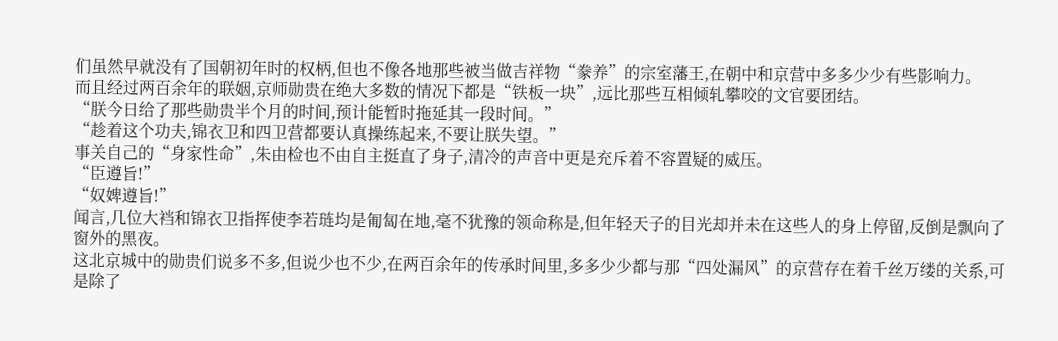们虽然早就没有了国朝初年时的权柄,但也不像各地那些被当做吉祥物“豢养”的宗室藩王,在朝中和京营中多多少少有些影响力。
而且经过两百余年的联姻,京师勋贵在绝大多数的情况下都是“铁板一块”,远比那些互相倾轧攀咬的文官要团结。
“朕今日给了那些勋贵半个月的时间,预计能暂时拖延其一段时间。”
“趁着这个功夫,锦衣卫和四卫营都要认真操练起来,不要让朕失望。”
事关自己的“身家性命”,朱由检也不由自主挺直了身子,清冷的声音中更是充斥着不容置疑的威压。
“臣遵旨!”
“奴婢遵旨!”
闻言,几位大裆和锦衣卫指挥使李若琏均是匍匐在地,毫不犹豫的领命称是,但年轻天子的目光却并未在这些人的身上停留,反倒是飘向了窗外的黑夜。
这北京城中的勋贵们说多不多,但说少也不少,在两百余年的传承时间里,多多少少都与那“四处漏风”的京营存在着千丝万缕的关系,可是除了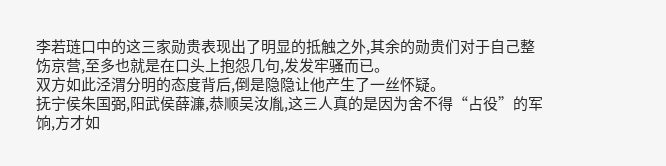李若琏口中的这三家勋贵表现出了明显的抵触之外,其余的勋贵们对于自己整饬京营,至多也就是在口头上抱怨几句,发发牢骚而已。
双方如此泾渭分明的态度背后,倒是隐隐让他产生了一丝怀疑。
抚宁侯朱国弼,阳武侯薛濂,恭顺吴汝胤,这三人真的是因为舍不得“占役”的军饷,方才如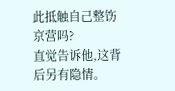此抵触自己整饬京营吗?
直觉告诉他,这背后另有隐情。